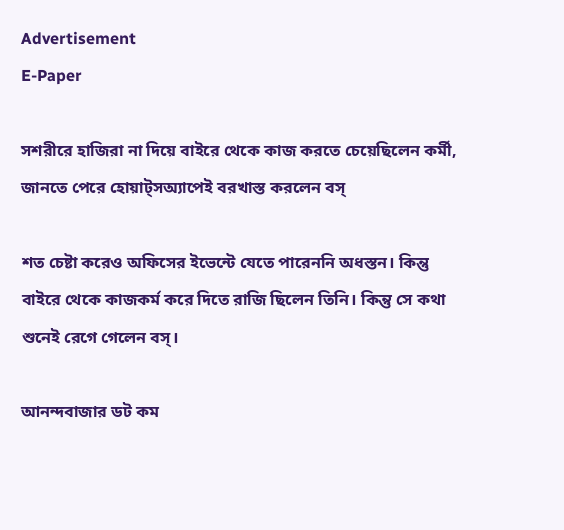Advertisement
E-Paper

সশরীরে হাজিরা না দিয়ে বাইরে থেকে কাজ করতে চেয়েছিলেন কর্মী, জানতে পেরে হোয়াট্‌সঅ্যাপেই বরখাস্ত করলেন বস্

শত চেষ্টা করেও অফিসের ইভেন্টে যেতে পারেননি অধস্তন। কিন্তু বাইরে থেকে কাজকর্ম করে দিতে রাজি ছিলেন তিনি। কিন্তু সে কথা শুনেই রেগে গেলেন বস্।

আনন্দবাজার ডট কম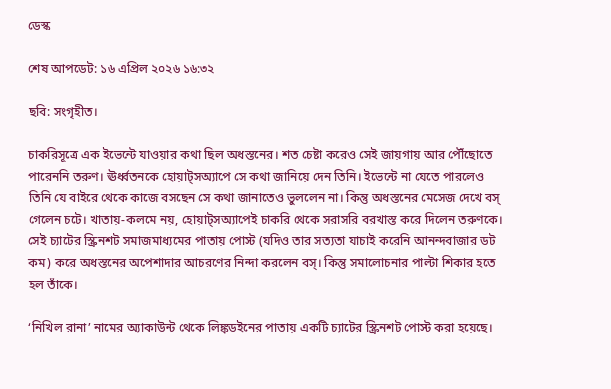ডেস্ক

শেষ আপডেট: ১৬ এপ্রিল ২০২৬ ১৬:৩২

ছবি: সংগৃহীত।

চাকরিসূত্রে এক ইভেন্টে যাওয়ার কথা ছিল অধস্তনের। শত চেষ্টা করেও সেই জায়গায় আর পৌঁছোতে পারেননি তরুণ। ঊর্ধ্বতনকে হোয়াট্‌সঅ্যাপে সে কথা জানিয়ে দেন তিনি। ইভেন্টে না যেতে পারলেও তিনি যে বাইরে থেকে কাজে বসছেন সে কথা জানাতেও ভুললেন না। কিন্তু অধস্তনের মেসেজ দেখে বস্ গেলেন চটে। খাতায়-কলমে নয়, হোয়াট্‌সঅ্যাপেই চাকরি থেকে সরাসরি বরখাস্ত করে দিলেন তরুণকে। সেই চ্যাটের স্ক্রিনশট সমাজমাধ্যমের পাতায় পোস্ট (যদিও তার সত্যতা যাচাই করেনি আনন্দবাজার ডট কম) করে অধস্তনের অপেশাদার আচরণের নিন্দা করলেন বস্। কিন্তু সমালোচনার পাল্টা শিকার হতে হল তাঁকে।

‘নিখিল রানা’ নামের অ্যাকাউন্ট থেকে লিঙ্কডইনের পাতায় একটি চ্যাটের স্ক্রিনশট পোস্ট করা হয়েছে।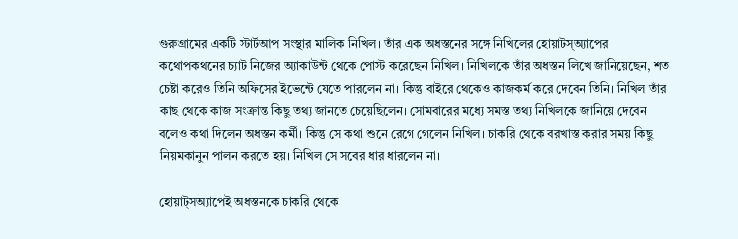গুরুগ্রামের একটি স্টার্টআপ সংস্থার মালিক নিখিল। তাঁর এক অধস্তনের সঙ্গে নিখিলের হোয়াটস্‌অ্যাপের কথোপকথনের চ্যাট নিজের অ্যাকাউন্ট থেকে পোস্ট করেছেন নিখিল। নিখিলকে তাঁর অধস্তন লিখে জানিয়েছেন, শত চেষ্টা করেও তিনি অফিসের ইভেন্টে যেতে পারলেন না। কিন্তু বাইরে থেকেও কাজকর্ম করে দেবেন তিনি। নিখিল তাঁর কাছ থেকে কাজ সংক্রান্ত কিছু তথ্য জানতে চেয়েছিলেন। সোমবারের মধ্যে সমস্ত তথ্য নিখিলকে জানিয়ে দেবেন বলেও কথা দিলেন অধস্তন কর্মী। কিন্তু সে কথা শুনে রেগে গেলেন নিখিল। চাকরি থেকে বরখাস্ত করার সময় কিছু নিয়মকানুন পালন করতে হয়। নিখিল সে সবের ধার ধারলেন না।

হোয়াট্‌সঅ্যাপেই অধস্তনকে চাকরি থেকে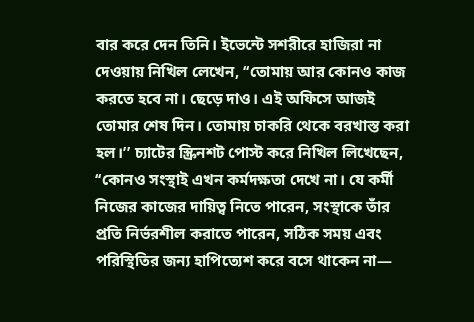বার করে দেন তিনি। ইভেন্টে সশরীরে হাজিরা না দেওয়ায় নিখিল লেখেন, ‘‘তোমায় আর কোনও কাজ করতে হবে না। ছেড়ে দাও। এই অফিসে আজই তোমার শেষ দিন। তোমায় চাকরি থেকে বরখাস্ত করা হল।’’ চ্যাটের স্ক্রিনশট পোস্ট করে নিখিল লিখেছেন, ‘‘কোনও সংস্থাই এখন কর্মদক্ষতা দেখে না। যে কর্মী নিজের কাজের দায়িত্ব নিতে পারেন, সংস্থাকে তাঁর প্রতি নির্ভরশীল করাতে পারেন, সঠিক সময় এবং পরিস্থিতির জন্য হাপিত্যেশ করে বসে থাকেন না—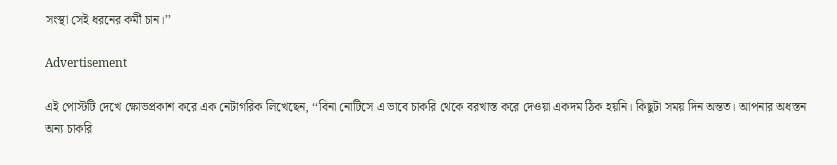সংস্থা সেই ধরনের কর্মী চান।’’

Advertisement

এই পোস্টটি দেখে ক্ষোভপ্রকাশ করে এক নেটাগরিক লিখেছেন, ‘‘বিনা নোটিসে এ ভাবে চাকরি থেকে বরখাস্ত করে দেওয়া একদম ঠিক হয়নি। কিছুটা সময় দিন অন্তত। আপনার অধস্তন অন্য চাকরি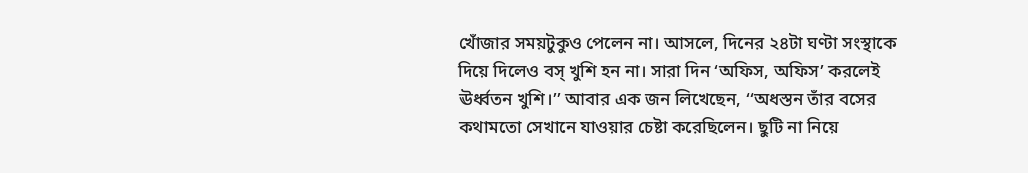খোঁজার সময়টুকুও পেলেন না। আসলে, দিনের ২৪টা ঘণ্টা স‌ংস্থাকে দিয়ে দিলেও বস্ খুশি হন না। সারা দিন ‘অফিস, অফিস’ করলেই ঊর্ধ্বতন খুশি।’’ আবার এক জন লিখেছেন, ‘‘অধস্তন তাঁর বসের কথামতো সেখানে যাওয়ার চেষ্টা করেছিলেন। ছুটি না নিয়ে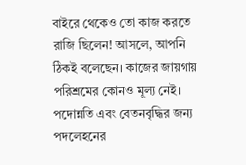বাইরে থেকেও তো কাজ করতে রাজি ছিলেন! আসলে, আপনি ঠিকই বলেছেন। কাজের জায়গায় পরিশ্রমের কোনও মূল্য নেই। পদোন্নতি এবং বেতনবৃদ্ধির জন্য পদলেহনের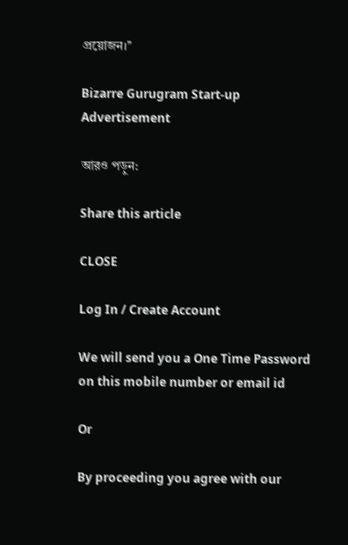প্রয়োজন।’’

Bizarre Gurugram Start-up
Advertisement

আরও পড়ুন:

Share this article

CLOSE

Log In / Create Account

We will send you a One Time Password on this mobile number or email id

Or

By proceeding you agree with our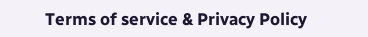Terms of service & Privacy Policy